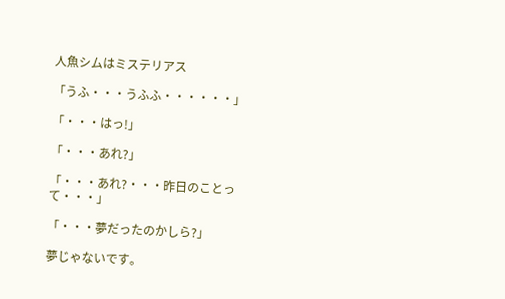人魚シムはミステリアス

「うふ・・・うふふ・・・・・・」

「・・・はっ!」

「・・・あれ?」

「・・・あれ?・・・昨日のことって・・・」

「・・・夢だったのかしら?」

夢じゃないです。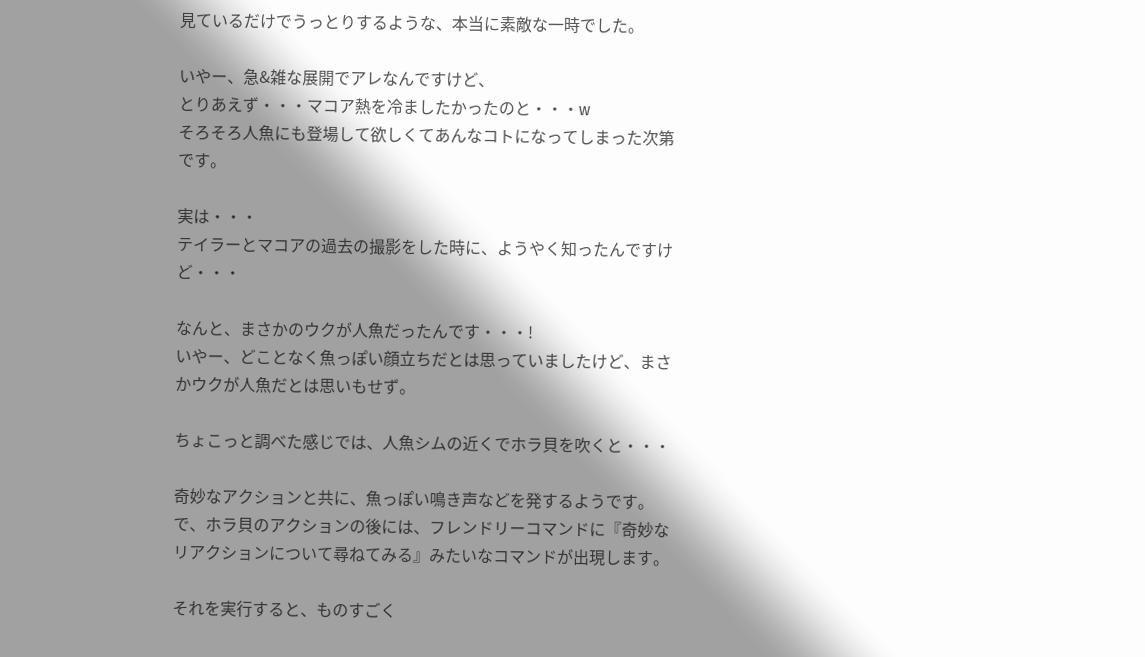見ているだけでうっとりするような、本当に素敵な一時でした。

いやー、急&雑な展開でアレなんですけど、
とりあえず・・・マコア熱を冷ましたかったのと・・・w
そろそろ人魚にも登場して欲しくてあんなコトになってしまった次第です。

実は・・・
テイラーとマコアの過去の撮影をした時に、ようやく知ったんですけど・・・

なんと、まさかのウクが人魚だったんです・・・!
いやー、どことなく魚っぽい顔立ちだとは思っていましたけど、まさかウクが人魚だとは思いもせず。

ちょこっと調べた感じでは、人魚シムの近くでホラ貝を吹くと・・・

奇妙なアクションと共に、魚っぽい鳴き声などを発するようです。
で、ホラ貝のアクションの後には、フレンドリーコマンドに『奇妙なリアクションについて尋ねてみる』みたいなコマンドが出現します。

それを実行すると、ものすごく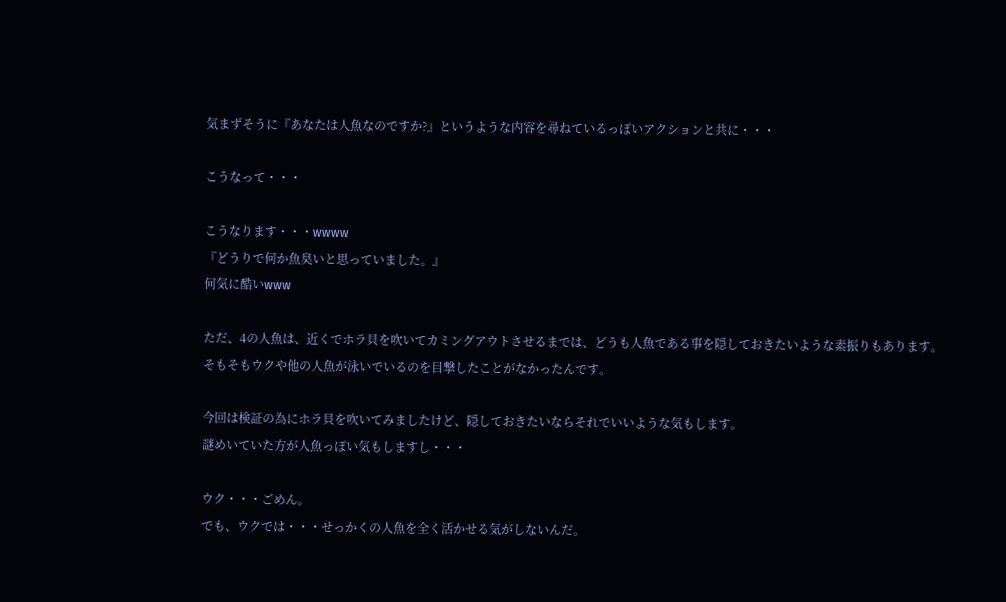気まずそうに『あなたは人魚なのですか?』というような内容を尋ねているっぽいアクションと共に・・・

こうなって・・・

こうなります・・・wwww
『どうりで何か魚臭いと思っていました。』
何気に酷いwww

ただ、4の人魚は、近くでホラ貝を吹いてカミングアウトさせるまでは、どうも人魚である事を隠しておきたいような素振りもあります。
そもそもウクや他の人魚が泳いでいるのを目撃したことがなかったんです。

今回は検証の為にホラ貝を吹いてみましたけど、隠しておきたいならそれでいいような気もします。
謎めいていた方が人魚っぽい気もしますし・・・

ウク・・・ごめん。
でも、ウクでは・・・せっかくの人魚を全く活かせる気がしないんだ。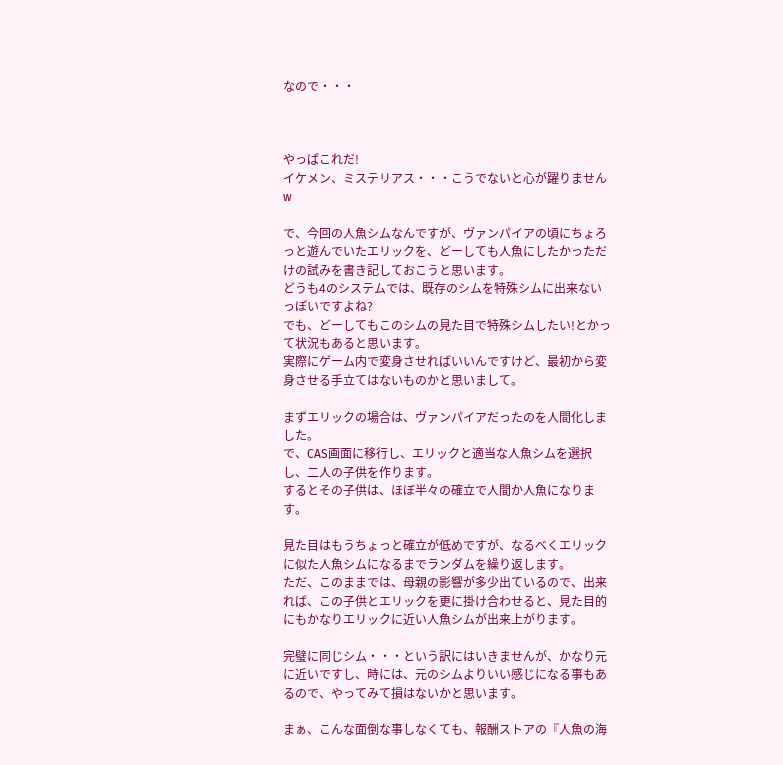なので・・・



やっぱこれだ!
イケメン、ミステリアス・・・こうでないと心が躍りませんw

で、今回の人魚シムなんですが、ヴァンパイアの頃にちょろっと遊んでいたエリックを、どーしても人魚にしたかっただけの試みを書き記しておこうと思います。
どうも4のシステムでは、既存のシムを特殊シムに出来ないっぽいですよね?
でも、どーしてもこのシムの見た目で特殊シムしたい!とかって状況もあると思います。
実際にゲーム内で変身させればいいんですけど、最初から変身させる手立てはないものかと思いまして。

まずエリックの場合は、ヴァンパイアだったのを人間化しました。
で、CAS画面に移行し、エリックと適当な人魚シムを選択し、二人の子供を作ります。
するとその子供は、ほぼ半々の確立で人間か人魚になります。

見た目はもうちょっと確立が低めですが、なるべくエリックに似た人魚シムになるまでランダムを繰り返します。
ただ、このままでは、母親の影響が多少出ているので、出来れば、この子供とエリックを更に掛け合わせると、見た目的にもかなりエリックに近い人魚シムが出来上がります。

完璧に同じシム・・・という訳にはいきませんが、かなり元に近いですし、時には、元のシムよりいい感じになる事もあるので、やってみて損はないかと思います。

まぁ、こんな面倒な事しなくても、報酬ストアの『人魚の海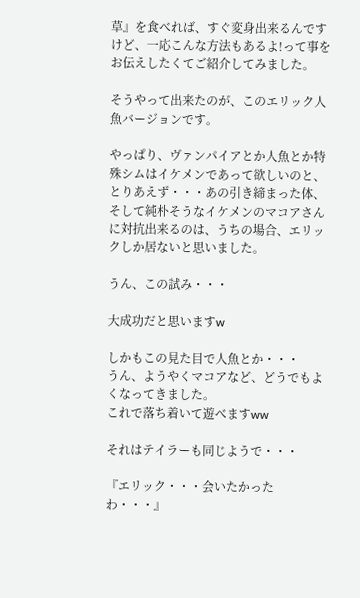草』を食べれば、すぐ変身出来るんですけど、一応こんな方法もあるよ!って事をお伝えしたくてご紹介してみました。

そうやって出来たのが、このエリック人魚バージョンです。

やっぱり、ヴァンパイアとか人魚とか特殊シムはイケメンであって欲しいのと、
とりあえず・・・あの引き締まった体、そして純朴そうなイケメンのマコアさんに対抗出来るのは、うちの場合、エリックしか居ないと思いました。

うん、この試み・・・

大成功だと思いますw

しかもこの見た目で人魚とか・・・
うん、ようやくマコアなど、どうでもよくなってきました。
これで落ち着いて遊べますww

それはテイラーも同じようで・・・

『エリック・・・会いたかったわ・・・』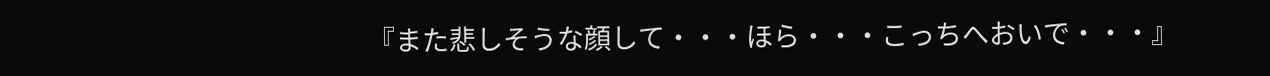『また悲しそうな顔して・・・ほら・・・こっちへおいで・・・』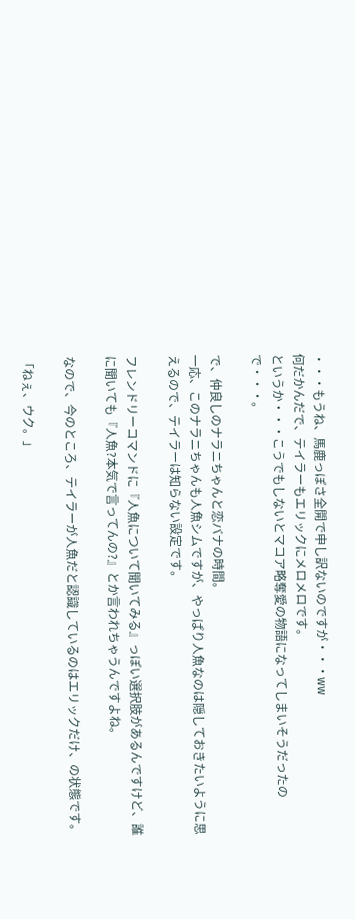・・・もうね、馬鹿っぽさ全開で申し訳ないのですが・・・ww
何だかんだで、テイラーもエリックにメロメロです。
というか・・・こうでもしないとマコア略奪愛の物語になってしまいそうだったので・・・。

で、仲良しのナラニちゃんと恋バナの時間。
一応、このナラニちゃんも人魚シムですが、やっぱり人魚なのは隠しておきたいように思えるので、テイラーは知らない設定です。

フレンドリーコマンドに『人魚について聞いてみる』っぽい選択肢があるんですけど、誰に聞いても『人魚?本気で言ってんの?』とか言われちゃうんですよね。

なので、今のところ、テイラーが人魚だと認識しているのはエリックだけ、の状態です。

「ねぇ、ウク。」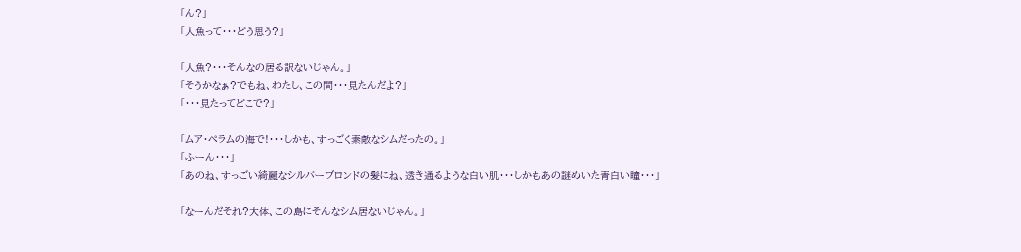「ん?」
「人魚って・・・どう思う?」

「人魚?・・・そんなの居る訳ないじゃん。」
「そうかなぁ?でもね、わたし、この間・・・見たんだよ?」
「・・・見たってどこで?」

「ムア・ぺラムの海で!・・・しかも、すっごく素敵なシムだったの。」
「ふーん・・・」
「あのね、すっごい綺麗なシルバーブロンドの髪にね、透き通るような白い肌・・・しかもあの謎めいた青白い瞳・・・」

「なーんだそれ?大体、この島にそんなシム居ないじゃん。」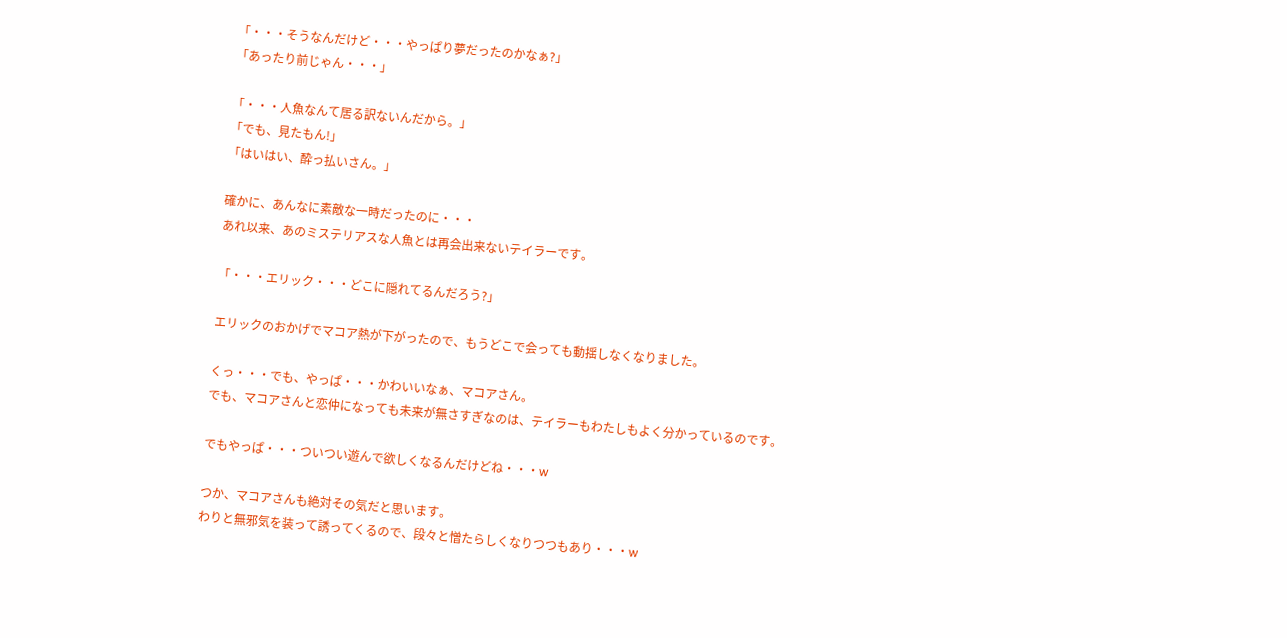「・・・そうなんだけど・・・やっぱり夢だったのかなぁ?」
「あったり前じゃん・・・」

「・・・人魚なんて居る訳ないんだから。」
「でも、見たもん!」
「はいはい、酔っ払いさん。」

確かに、あんなに素敵な一時だったのに・・・
あれ以来、あのミステリアスな人魚とは再会出来ないテイラーです。

「・・・エリック・・・どこに隠れてるんだろう?」

エリックのおかげでマコア熱が下がったので、もうどこで会っても動揺しなくなりました。

くっ・・・でも、やっぱ・・・かわいいなぁ、マコアさん。
でも、マコアさんと恋仲になっても未来が無さすぎなのは、テイラーもわたしもよく分かっているのです。

でもやっぱ・・・ついつい遊んで欲しくなるんだけどね・・・w

つか、マコアさんも絶対その気だと思います。
わりと無邪気を装って誘ってくるので、段々と憎たらしくなりつつもあり・・・w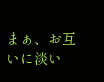まぁ、お互いに淡い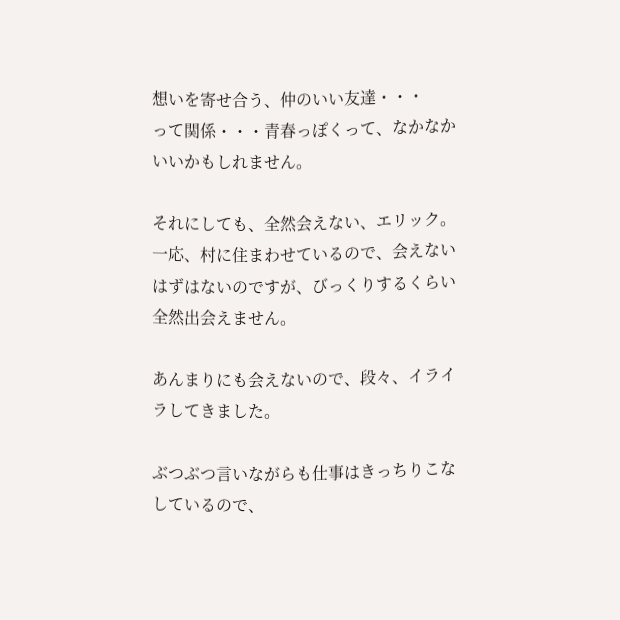想いを寄せ合う、仲のいい友達・・・
って関係・・・青春っぽくって、なかなかいいかもしれません。

それにしても、全然会えない、エリック。
一応、村に住まわせているので、会えないはずはないのですが、びっくりするくらい全然出会えません。

あんまりにも会えないので、段々、イライラしてきました。

ぶつぶつ言いながらも仕事はきっちりこなしているので、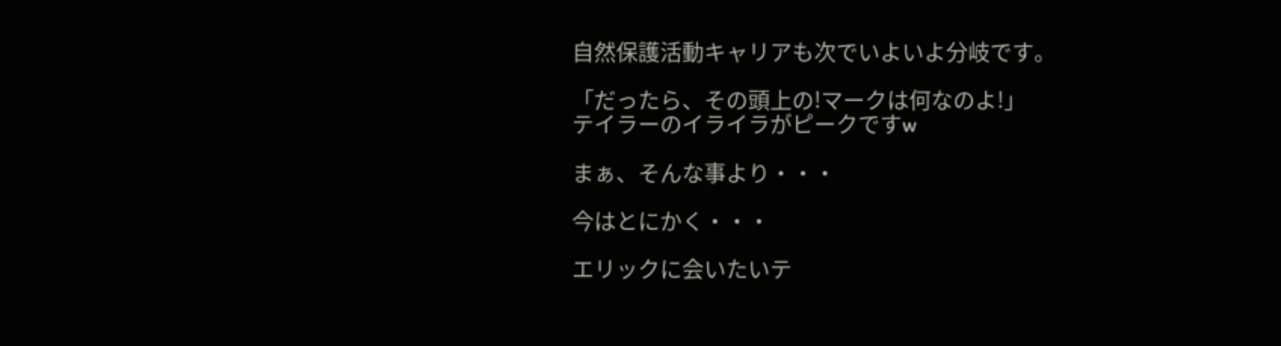自然保護活動キャリアも次でいよいよ分岐です。

「だったら、その頭上の!マークは何なのよ!」
テイラーのイライラがピークですw

まぁ、そんな事より・・・

今はとにかく・・・

エリックに会いたいテ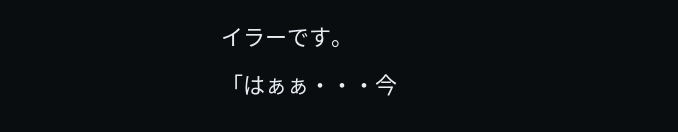イラーです。

「はぁぁ・・・今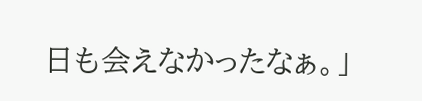日も会えなかったなぁ。」